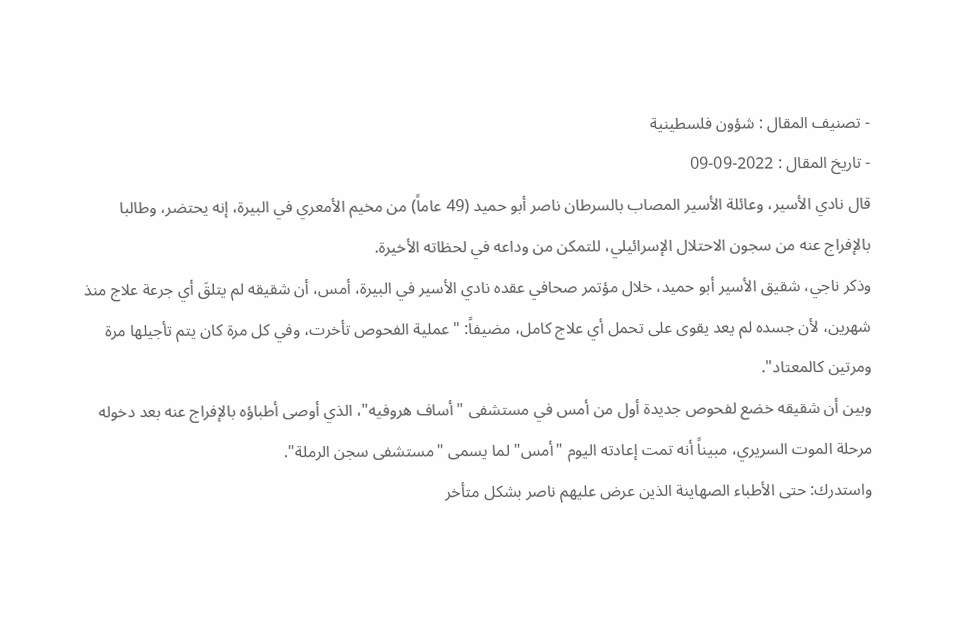- تصنيف المقال : شؤون فلسطينية
- تاريخ المقال : 2022-09-09
قال نادي الأسير، وعائلة الأسير المصاب بالسرطان ناصر أبو حميد (49 عاماً) من مخيم الأمعري في البيرة، إنه يحتضر، وطالبا بالإفراج عنه من سجون الاحتلال الإسرائيلي، للتمكن من وداعه في لحظاته الأخيرة.
وذكر ناجي، شقيق الأسير أبو حميد، خلال مؤتمر صحافي عقده نادي الأسير في البيرة، أمس، أن شقيقه لم يتلقَ أي جرعة علاج منذ شهرين، لأن جسده لم يعد يقوى على تحمل أي علاج كامل، مضيفاً: "عملية الفحوص تأخرت، وفي كل مرة كان يتم تأجيلها مرة ومرتين كالمعتاد".
وبين أن شقيقه خضع لفحوص جديدة أول من أمس في مستشفى "أساف هروفيه"، الذي أوصى أطباؤه بالإفراج عنه بعد دخوله مرحلة الموت السريري، مبيناً أنه تمت إعادته اليوم "أمس" لما يسمى "مستشفى سجن الرملة".
واستدرك: حتى الأطباء الصهاينة الذين عرض عليهم ناصر بشكل متأخر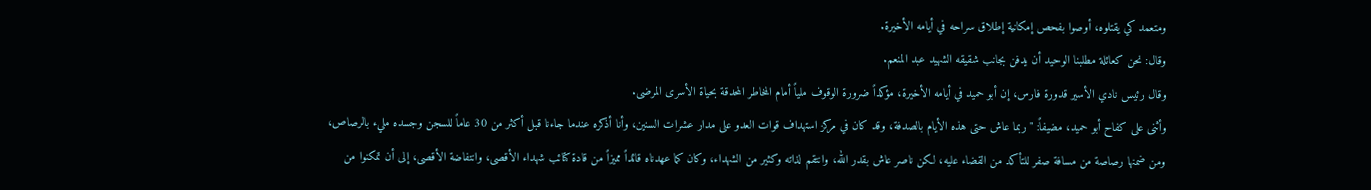ومتعمد كي يقتلوه، أوصوا بفحص إمكانية إطلاق سراحه في أيامه الأخيرة.
وقال: نحن كعائلة مطلبنا الوحيد أن يدفن بجانب شقيقه الشهيد عبد المنعم.
وقال رئيس نادي الأسير قدورة فارس، إن أبو حميد في أيامه الأخيرة، مؤكداً ضرورة الوقوف ملياً أمام المخاطر المحدقة بحياة الأسرى المرضى.
وأثنى على كفاح أبو حميد، مضيفاً: "ربما عاش حتى هذه الأيام بالصدفة، وقد كان في مركز استهداف قوات العدو على مدار عشرات السنين، وأنا أذكره عندما جاءنا قبل أكثر من 30 عاماً للسجن وجسده مليء بالرصاص، ومن ضمنها رصاصة من مسافة صفر للتأكد من القضاء عليه، لكن ناصر عاش بقدر الله، وانتقم لذاته وكثير من الشهداء، وكان كما عهدناه قائداً مميزاً من قادة كتائب شهداء الأقصى، وانتفاضة الأقصى، إلى أن تمكنوا من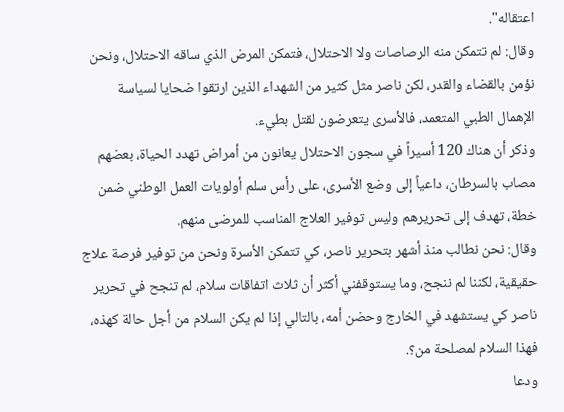اعتقاله".
وقال: لم تتمكن منه الرصاصات ولا الاحتلال، فتمكن المرض الذي ساقه الاحتلال، ونحن نؤمن بالقضاء والقدر، لكن ناصر مثل كثير من الشهداء الذين ارتقوا ضحايا لسياسة الإهمال الطبي المتعمد، فالأسرى يتعرضون لقتل بطيء.
وذكر أن هناك 120 أسيراً في سجون الاحتلال يعانون من أمراض تهدد الحياة، بعضهم مصاب بالسرطان، داعياً إلى وضع الأسرى، على رأس سلم أولويات العمل الوطني ضمن خطة، تهدف إلى تحريرهم وليس توفير العلاج المناسب للمرضى منهم.
وقال: نحن نطالب منذ أشهر بتحرير ناصر، كي تتمكن الأسرة ونحن من توفير فرصة علاج حقيقية، لكننا لم ننجح، وما يستوقفني أكثر أن ثلاث اتفاقات سلام، لم تنجح في تحرير ناصر كي يستشهد في الخارج وحضن أمه، بالتالي إذا لم يكن السلام من أجل حالة كهذه، فهذا السلام لمصلحة من؟.
ودعا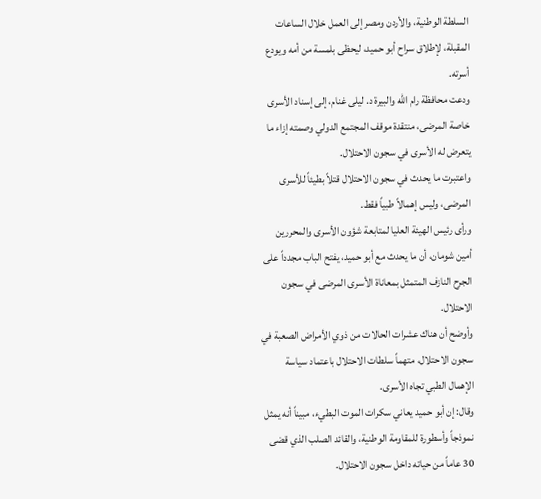السلطة الوطنية، والأردن ومصر إلى العمل خلال الساعات المقبلة، لإطلاق سراح أبو حميد، ليحظى بلمسة من أمه ويودع أسرته.
ودعت محافظة رام الله والبيرة د. ليلى غنام، إلى إسناد الأسرى خاصة المرضى، منتقدة موقف المجتمع الدولي وصمته إزاء ما يتعرض له الأسرى في سجون الاحتلال.
واعتبرت ما يحدث في سجون الاحتلال قتلاً بطيئاً للأسرى المرضى، وليس إهمالاً طبياً فقط.
ورأى رئيس الهيئة العليا لمتابعة شؤون الأسرى والمحررين أمين شومان، أن ما يحدث مع أبو حميد، يفتح الباب مجدداً على الجرح النازف المتمثل بمعاناة الأسرى المرضى في سجون الاحتلال.
وأوضح أن هناك عشرات الحالات من ذوي الأمراض الصعبة في سجون الاحتلال، متهماً سلطات الاحتلال باعتماد سياسة الإهمال الطبي تجاه الأسرى.
وقال: إن أبو حميد يعاني سكرات الموت البطيء، مبيناً أنه يمثل نموذجاً وأسطورة للمقاومة الوطنية، والقائد الصلب الذي قضى 30 عاماً من حياته داخل سجون الاحتلال.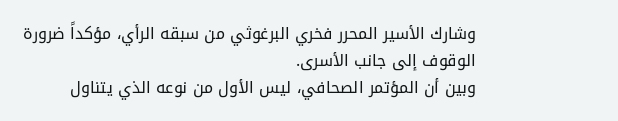وشارك الأسير المحرر فخري البرغوثي من سبقه الرأي، مؤكداً ضرورة الوقوف إلى جانب الأسرى.
وبين أن المؤتمر الصحافي، ليس الأول من نوعه الذي يتناول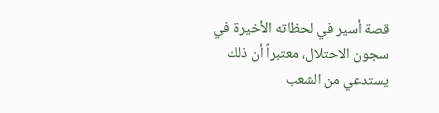قصة أسير في لحظاته الأخيرة في سجون الاحتلال، معتبراً أن ذلك يستدعي من الشعب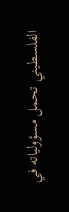الفلسطيني تحمل مسؤولياته في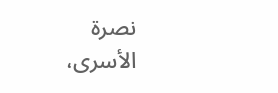نصرة الأسرى،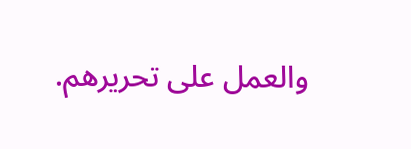والعمل على تحريرهم.